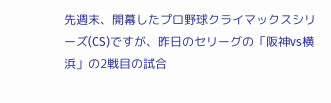先週末、開幕したプロ野球クライマックスシリーズ(CS)ですが、昨日のセリーグの「阪神vs横浜」の2戦目の試合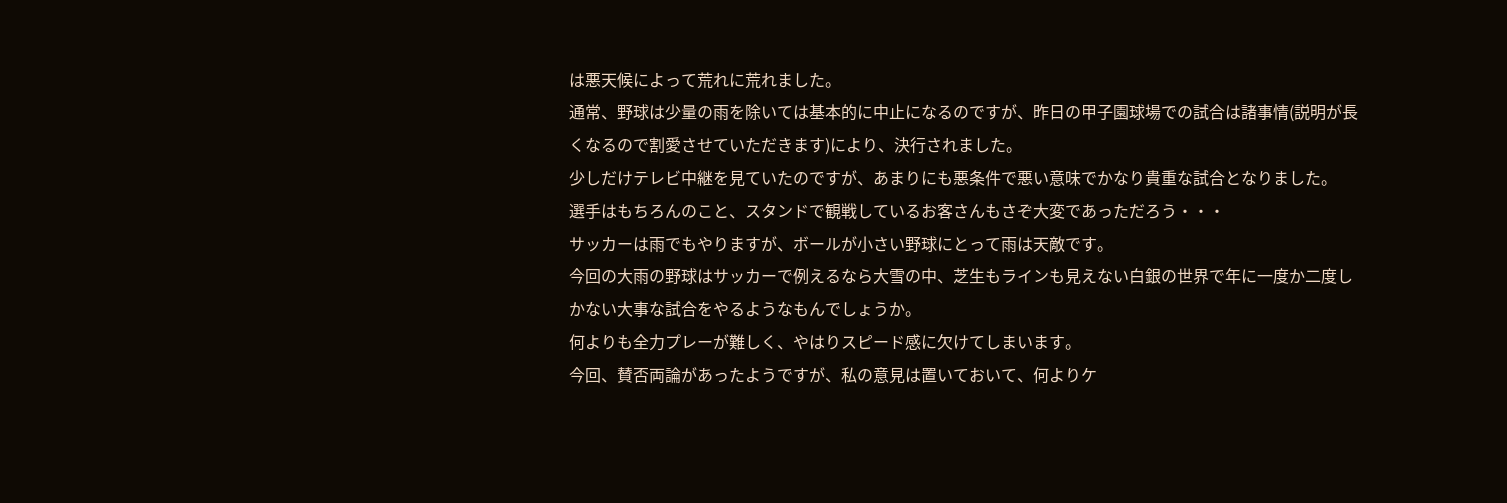は悪天候によって荒れに荒れました。
通常、野球は少量の雨を除いては基本的に中止になるのですが、昨日の甲子園球場での試合は諸事情(説明が長くなるので割愛させていただきます)により、決行されました。
少しだけテレビ中継を見ていたのですが、あまりにも悪条件で悪い意味でかなり貴重な試合となりました。
選手はもちろんのこと、スタンドで観戦しているお客さんもさぞ大変であっただろう・・・
サッカーは雨でもやりますが、ボールが小さい野球にとって雨は天敵です。
今回の大雨の野球はサッカーで例えるなら大雪の中、芝生もラインも見えない白銀の世界で年に一度か二度しかない大事な試合をやるようなもんでしょうか。
何よりも全力プレーが難しく、やはりスピード感に欠けてしまいます。
今回、賛否両論があったようですが、私の意見は置いておいて、何よりケ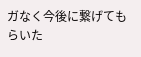ガなく今後に繋げてもらいた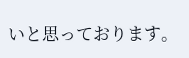いと思っております。